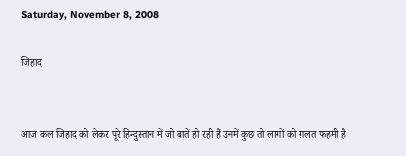Saturday, November 8, 2008

जिहाद


आज कल जिहाद को लेकर पूरे हिन्दुस्तान में जो बातें हो रही हैं उनमें कुछ तो लागों को ग़लत फहमी है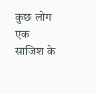कुछ लोग एक साजिश के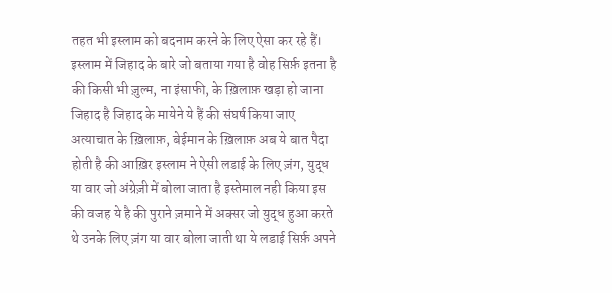तहत भी इस्लाम को बदनाम करने के लिए ऐसा कर रहे हैं। इस्लाम में जिहाद के बारे जो बताया गया है वोह सिर्फ़ इतना है की किसी भी ज़ुल्म, ना इंसाफी, के ख़िलाफ़ खड़ा हो जाना जिहाद है जिहाद के मायेने ये हैं की संघर्ष किया जाए अत्याचात के ख़िलाफ़, बेईमान के ख़िलाफ़ अब ये बात पैदा होती है की आख़िर इस्लाम ने ऐसी लडाई के लिए ज़ंग, युद्ध या वार जो अंग्रेज़ी में बोला जाता है इस्तेमाल नही किया इस की वजह ये है की पुराने ज़माने में अक्सर जो युद्ध हुआ करते थे उनके लिए ज़ंग या वार बोला जाती था ये लडाई सिर्फ़ अपने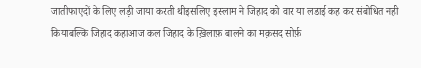जातीफाएदों के लिए लड़ी जाया करती थीइसलिए इस्लाम ने जिहाद को वार या लडाई कह कर संबोधित नही कियाबल्कि जिहाद कहाआज कल जिहाद के ख़िलाफ़ बालने का मक़सद सोर्फ़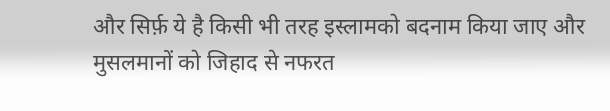और सिर्फ़ ये है किसी भी तरह इस्लामको बदनाम किया जाए और मुसलमानों को जिहाद से नफरत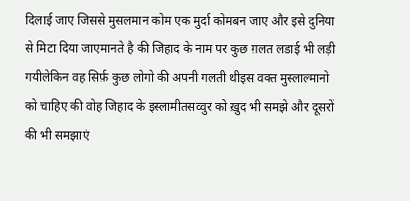दिलाई जाए जिससे मुसलमान कोम एक मुर्दा कोमबन जाए और इसे दुनिया से मिटा दिया जाएमानते है की जिहाद के नाम पर कुछ ग़लत लडाई भी लड़ी गयीलेकिन वह सिर्फ़ कुछ लोगो की अपनी गलती थीइस वक्त मुस्लाल्मानो को चाहिए की वोह जिहाद के इस्लामीतसव्वुर को ख़ुद भी समझे और दूसरों की भी समझाएं